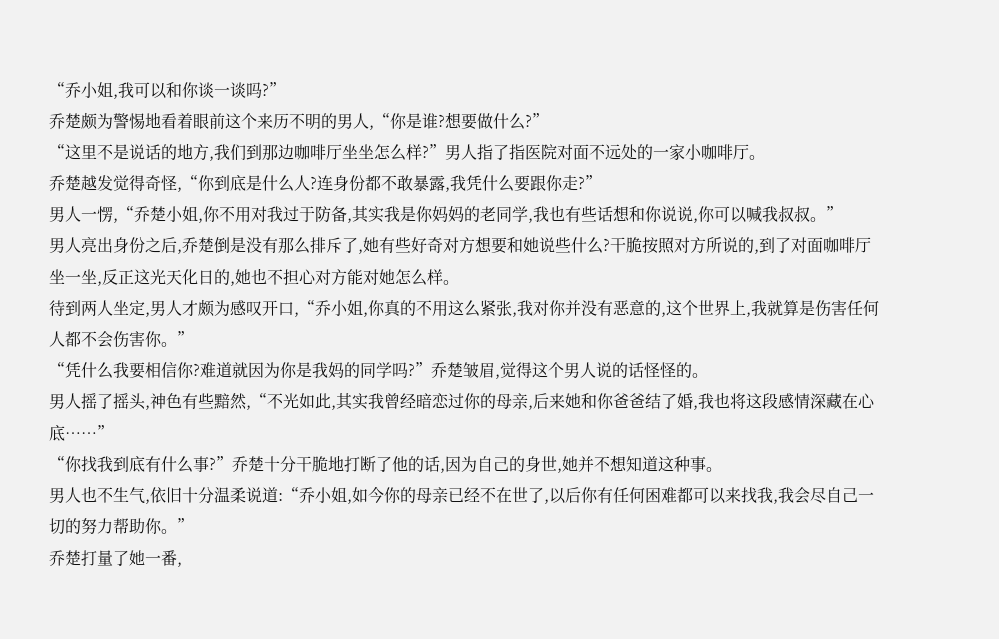“乔小姐,我可以和你谈一谈吗?”
乔楚颇为警惕地看着眼前这个来历不明的男人,“你是谁?想要做什么?”
“这里不是说话的地方,我们到那边咖啡厅坐坐怎么样?”男人指了指医院对面不远处的一家小咖啡厅。
乔楚越发觉得奇怪,“你到底是什么人?连身份都不敢暴露,我凭什么要跟你走?”
男人一愣,“乔楚小姐,你不用对我过于防备,其实我是你妈妈的老同学,我也有些话想和你说说,你可以喊我叔叔。”
男人亮出身份之后,乔楚倒是没有那么排斥了,她有些好奇对方想要和她说些什么?干脆按照对方所说的,到了对面咖啡厅坐一坐,反正这光天化日的,她也不担心对方能对她怎么样。
待到两人坐定,男人才颇为感叹开口,“乔小姐,你真的不用这么紧张,我对你并没有恶意的,这个世界上,我就算是伤害任何人都不会伤害你。”
“凭什么我要相信你?难道就因为你是我妈的同学吗?”乔楚皱眉,觉得这个男人说的话怪怪的。
男人摇了摇头,神色有些黯然,“不光如此,其实我曾经暗恋过你的母亲,后来她和你爸爸结了婚,我也将这段感情深藏在心底……”
“你找我到底有什么事?”乔楚十分干脆地打断了他的话,因为自己的身世,她并不想知道这种事。
男人也不生气,依旧十分温柔说道:“乔小姐,如今你的母亲已经不在世了,以后你有任何困难都可以来找我,我会尽自己一切的努力帮助你。”
乔楚打量了她一番,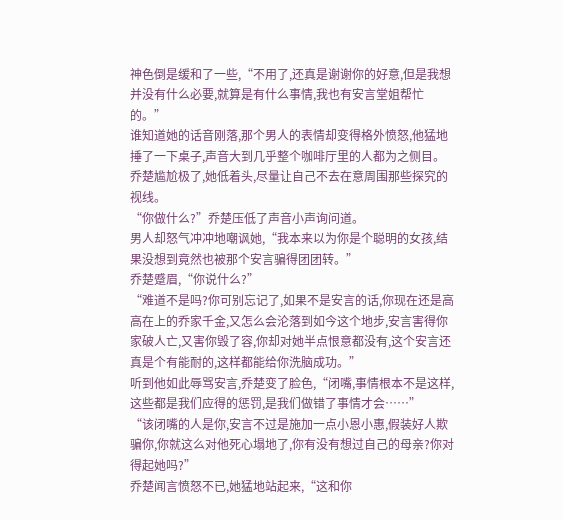神色倒是缓和了一些,“不用了,还真是谢谢你的好意,但是我想并没有什么必要,就算是有什么事情,我也有安言堂姐帮忙的。”
谁知道她的话音刚落,那个男人的表情却变得格外愤怒,他猛地捶了一下桌子,声音大到几乎整个咖啡厅里的人都为之侧目。
乔楚尴尬极了,她低着头,尽量让自己不去在意周围那些探究的视线。
“你做什么?”乔楚压低了声音小声询问道。
男人却怒气冲冲地嘲讽她,“我本来以为你是个聪明的女孩,结果没想到竟然也被那个安言骗得团团转。”
乔楚蹙眉,“你说什么?”
“难道不是吗?你可别忘记了,如果不是安言的话,你现在还是高高在上的乔家千金,又怎么会沦落到如今这个地步,安言害得你家破人亡,又害你毁了容,你却对她半点恨意都没有,这个安言还真是个有能耐的,这样都能给你洗脑成功。”
听到他如此辱骂安言,乔楚变了脸色,“闭嘴,事情根本不是这样,这些都是我们应得的惩罚,是我们做错了事情才会……”
“该闭嘴的人是你,安言不过是施加一点小恩小惠,假装好人欺骗你,你就这么对他死心塌地了,你有没有想过自己的母亲?你对得起她吗?”
乔楚闻言愤怒不已,她猛地站起来,“这和你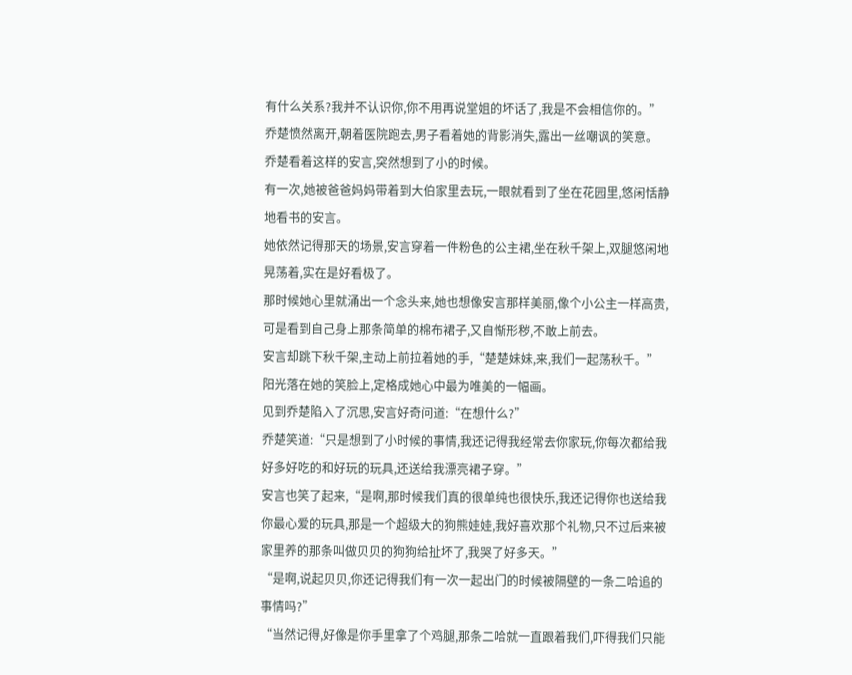有什么关系?我并不认识你,你不用再说堂姐的坏话了,我是不会相信你的。”
乔楚愤然离开,朝着医院跑去,男子看着她的背影消失,露出一丝嘲讽的笑意。
乔楚看着这样的安言,突然想到了小的时候。
有一次,她被爸爸妈妈带着到大伯家里去玩,一眼就看到了坐在花园里,悠闲恬静地看书的安言。
她依然记得那天的场景,安言穿着一件粉色的公主裙,坐在秋千架上,双腿悠闲地晃荡着,实在是好看极了。
那时候她心里就涌出一个念头来,她也想像安言那样美丽,像个小公主一样高贵,可是看到自己身上那条简单的棉布裙子,又自惭形秽,不敢上前去。
安言却跳下秋千架,主动上前拉着她的手,“楚楚妹妹,来,我们一起荡秋千。”
阳光落在她的笑脸上,定格成她心中最为唯美的一幅画。
见到乔楚陷入了沉思,安言好奇问道:“在想什么?”
乔楚笑道:“只是想到了小时候的事情,我还记得我经常去你家玩,你每次都给我好多好吃的和好玩的玩具,还送给我漂亮裙子穿。”
安言也笑了起来,“是啊,那时候我们真的很单纯也很快乐,我还记得你也送给我你最心爱的玩具,那是一个超级大的狗熊娃娃,我好喜欢那个礼物,只不过后来被家里养的那条叫做贝贝的狗狗给扯坏了,我哭了好多天。”
“是啊,说起贝贝,你还记得我们有一次一起出门的时候被隔壁的一条二哈追的事情吗?”
“当然记得,好像是你手里拿了个鸡腿,那条二哈就一直跟着我们,吓得我们只能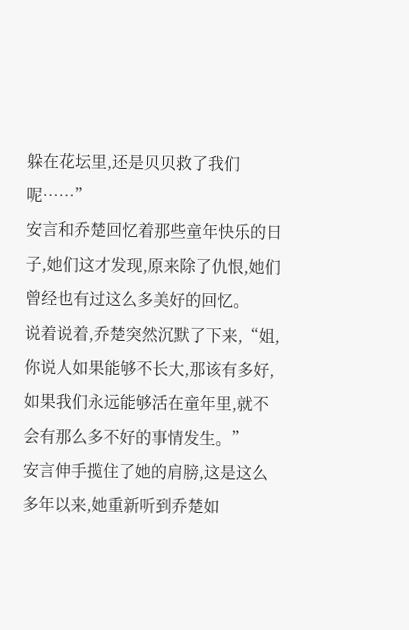躲在花坛里,还是贝贝救了我们呢……”
安言和乔楚回忆着那些童年快乐的日子,她们这才发现,原来除了仇恨,她们曾经也有过这么多美好的回忆。
说着说着,乔楚突然沉默了下来,“姐,你说人如果能够不长大,那该有多好,如果我们永远能够活在童年里,就不会有那么多不好的事情发生。”
安言伸手揽住了她的肩膀,这是这么多年以来,她重新听到乔楚如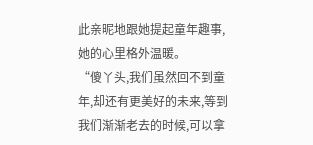此亲昵地跟她提起童年趣事,她的心里格外温暖。
“傻丫头,我们虽然回不到童年,却还有更美好的未来,等到我们渐渐老去的时候,可以拿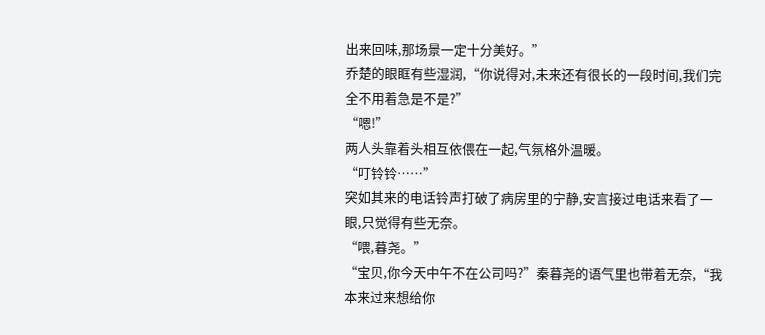出来回味,那场景一定十分美好。”
乔楚的眼眶有些湿润,“你说得对,未来还有很长的一段时间,我们完全不用着急是不是?”
“嗯!”
两人头靠着头相互依偎在一起,气氛格外温暖。
“叮铃铃……”
突如其来的电话铃声打破了病房里的宁静,安言接过电话来看了一眼,只觉得有些无奈。
“喂,暮尧。”
“宝贝,你今天中午不在公司吗?”秦暮尧的语气里也带着无奈,“我本来过来想给你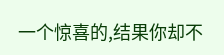一个惊喜的,结果你却不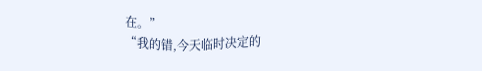在。”
“我的错,今天临时决定的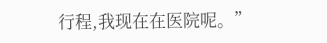行程,我现在在医院呢。”